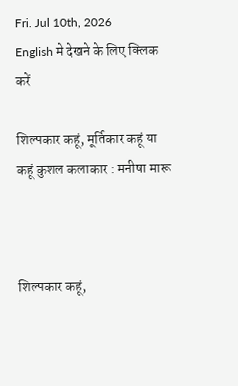Fri. Jul 10th, 2026
English मे देखने के लिए क्लिक करें

शिल्पकार कहूं, मूर्तिकार कहूं या कहूं कुशल कलाकार : मनीषा मारू



शिल्पकार कहूं,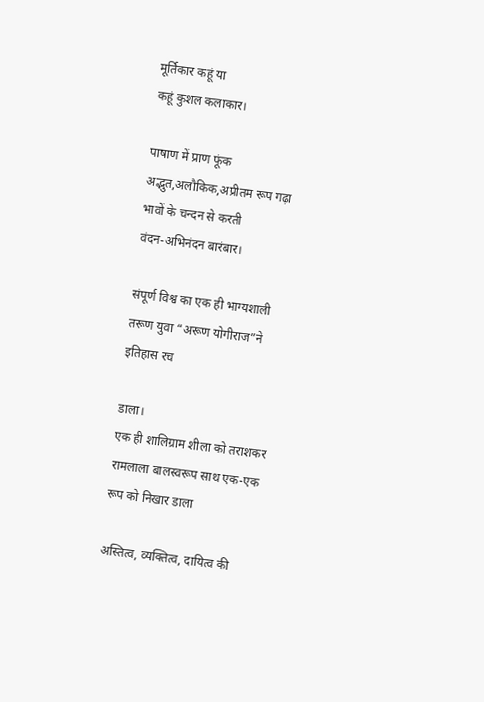मूर्तिकार कहूं या
कहूं कुशल कलाकार।

पाषाण में प्राण फूंक
अद्भुत,अलौकिक,अप्रीतम रूप गढ़ा
भावों के चन्दन से करती
वंदन-अभिनंदन बारंबार।

संपूर्ण विश्व का एक ही भाग्यशाली
तरूण युवा “अरूण योगीराज”ने इतिहास रच

डाला।
एक ही शालिग्राम शीला को तराशकर
रामलाला बालस्वरूप साथ एक-एक रूप को निखार डाला

अस्तित्व, व्यक्तित्व, दायित्व की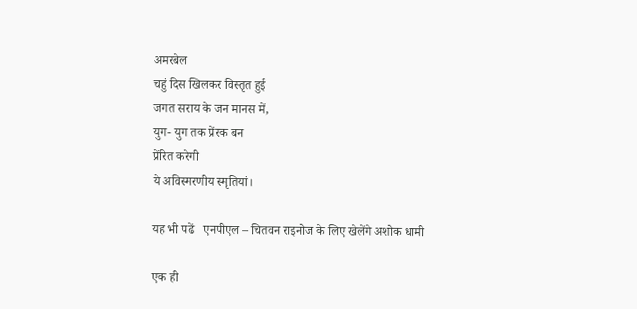अमरबेल
चहुं दिस खिलकर विस्तृत हुई
जगत सराय के जन मानस में,
युग- युग तक प्रेंरक बन
प्रेंरित करेगी
ये अविस्मरणीय स्मृतियां।

यह भी पढें   एनपीएल – चितवन राइनोज के लिए खेलेंगे अशोक धामी

एक ही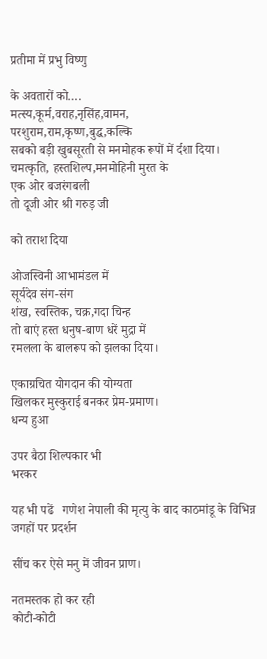प्रतीमा में प्रभु विष्णु

के अवतारों को….
मत्‍स्‍य,कूर्म,वराह,नृसिंह,वामन,
परशुराम,राम,कृष्‍ण,बुद्ध,कल्कि
सबको बड़ी खुबसूरती से मनमोहक रूपों में र्दशा दिया।
चमत्कृति, हस्तशिल्प,मनमोहिनी मुरत के
एक ओर बजरंगबली
तो दूजी ओर श्री गरुड़ जी

को तराश दिया

ओजस्विनी आभामंडल में
सूर्यदेव संग-संग
शंख, स्वस्तिक, चक्र,गदा चिन्ह
तो बाएं हस्त धनुष-बाण धरें मुद्रा में
रमलला के बालरूप को झलका दिया।

एकाग्रचित योगदान की योग्यता
खिलकर मुस्कुराई बनकर प्रेम-प्रमाण।
धन्य हुआ

उपर बैठा शिल्पकार भी
भरकर

यह भी पढें   गणेश नेपाली की मृत्यु के बाद काठमांडू के विभिन्न जगहों पर प्रदर्शन

सींच कर ऐसे मनु में जीवन प्राण।

नतमस्तक हो कर रही
कोटी-कोटी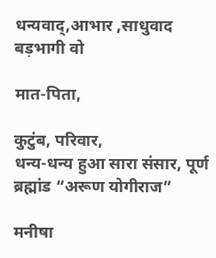धन्यवाद्,आभार ,साधुवाद
बड़भागी वो

मात-पिता,

कुटुंब, परिवार,
धन्य-धन्य हुआ सारा संसार, पूर्ण ब्रह्मांड “अरूण योगीराज”

मनीषा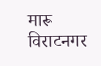मारू
विराटनगर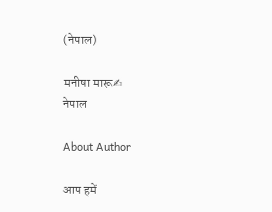(नेपाल)

मनीषा मारू✍
नेपाल

About Author

आप हमें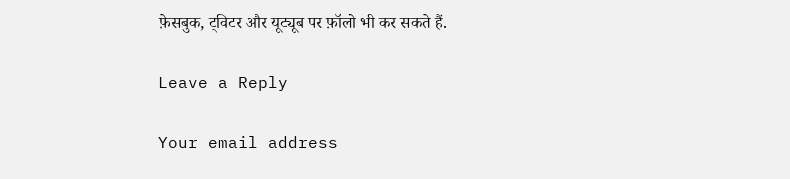फ़ेसबुक, ट्विटर और यूट्यूब पर फ़ॉलो भी कर सकते हैं.

Leave a Reply

Your email address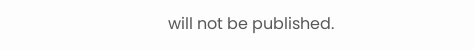will not be published.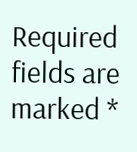Required fields are marked *